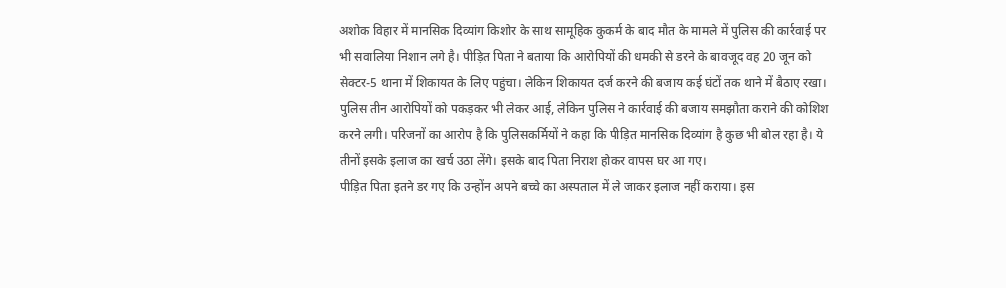अशोक विहार में मानसिक दिव्यांग किशोर के साथ सामूहिक कुकर्म के बाद मौत के मामले में पुलिस की कार्रवाई पर भी सवालिया निशान लगे है। पीड़ित पिता ने बताया कि आरोपियों की धमकी से डरने के बावजूद वह 20 जून को सेक्टर-5 थाना में शिकायत के लिए पहुंचा। लेकिन शिकायत दर्ज करने की बजाय कई घंटों तक थाने में बैठाए रखा।
पुलिस तीन आरोपियों को पकड़कर भी लेकर आई, लेकिन पुलिस ने कार्रवाई की बजाय समझौता कराने की कोशिश करने लगी। परिजनों का आरोप है कि पुलिसकर्मियों ने कहा कि पीड़ित मानसिक दिव्यांग है कुछ भी बोल रहा है। ये तीनों इसके इलाज का खर्च उठा लेंगे। इसके बाद पिता निराश होकर वापस घर आ गए।
पीड़ित पिता इतने डर गए कि उन्होंन अपने बच्चे का अस्पताल में ले जाकर इलाज नहीं कराया। इस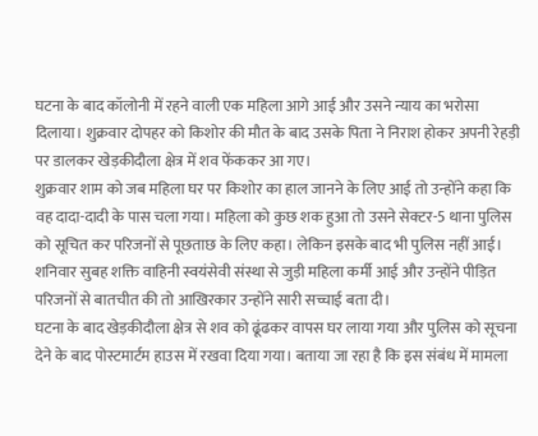घटना के बाद कॉलोनी में रहने वाली एक महिला आगे आई और उसने न्याय का भरोसा दिलाया। शुक्रवार दोपहर को किशोर की मौत के बाद उसके पिता ने निराश होकर अपनी रेहड़ी पर डालकर खेड़कीदौला क्षेत्र में शव फेंककर आ गए।
शुक्रवार शाम को जब महिला घर पर किशोर का हाल जानने के लिए आई तो उन्होंने कहा कि वह दादा-दादी के पास चला गया। महिला को कुछ शक हुआ तो उसने सेक्टर-5 थाना पुलिस को सूचित कर परिजनों से पूछताछ के लिए कहा। लेकिन इसके बाद भी पुलिस नहीं आई। शनिवार सुबह शक्ति वाहिनी स्वयंसेवी संस्था से जुड़ी महिला कर्मी आई और उन्होंने पीड़ित परिजनों से बातचीत की तो आखिरकार उन्होंने सारी सच्चाई बता दी।
घटना के बाद खेड़कीदौला क्षेत्र से शव को ढूंढकर वापस घर लाया गया और पुलिस को सूचना देने के बाद पोस्टमार्टम हाउस में रखवा दिया गया। बताया जा रहा है कि इस संबंध में मामला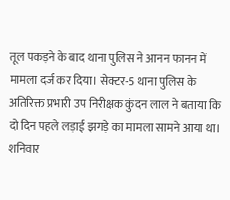तूल पकड़ने के बाद थाना पुलिस ने आनन फानन में मामला दर्ज कर दिया। सेक्टर-5 थाना पुलिस के अतिरिक्त प्रभारी उप निरीक्षक कुंदन लाल ने बताया कि दो दिन पहले लड़ाई झगड़े का मामला सामने आया था। शनिवार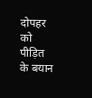दोपहर को पीड़ित के बयान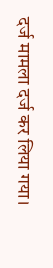दर्ज मामला दर्ज कर लिया गया।